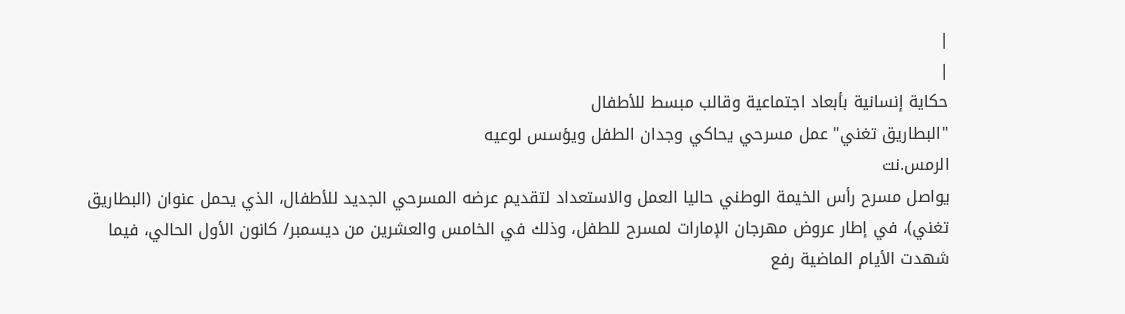|
|
حكاية إنسانية بأبعاد اجتماعية وقالب مبسط للأطفال
"البطاريق تغني" عمل مسرحي يحاكي وجدان الطفل ويؤسس لوعيه
الرمس.نت
يواصل مسرح رأس الخيمة الوطني حاليا العمل والاستعداد لتقديم عرضه المسرحي الجديد للأطفال، الذي يحمل عنوان (البطاريق تغني)، في إطار عروض مهرجان الإمارات لمسرح للطفل، وذلك في الخامس والعشرين من ديسمبر/ كانون الأول الحالي، فيما شهدت الأيام الماضية رفع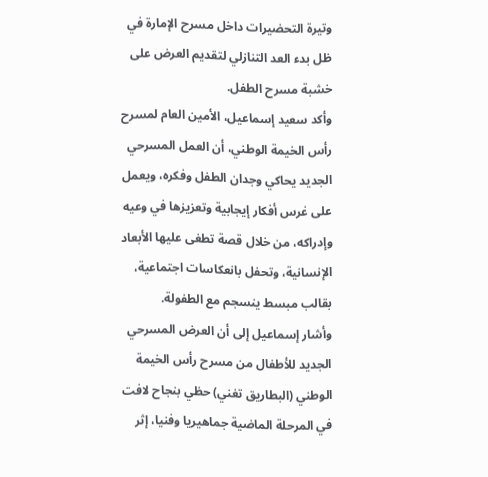وتيرة التحضيرات داخل مسرح الإمارة في ظل بدء العد التنازلي لتقديم العرض على خشبة مسرح الطفل.
وأكد سعيد إسماعيل، الأمين العام لمسرح رأس الخيمة الوطني، أن العمل المسرحي الجديد يحاكي وجدان الطفل وفكره، ويعمل على غرس أفكار إيجابية وتعزيزها في وعيه وإدراكه، من خلال قصة تطغى عليها الأبعاد الإنسانية، وتحفل بانعكاسات اجتماعية، بقالب مبسط ينسجم مع الطفولة.
وأشار إسماعيل إلى أن العرض المسرحي الجديد للأطفال من مسرح رأس الخيمة الوطني (البطاريق تغني) حظي بنجاح لافت في المرحلة الماضية جماهيريا وفنيا، إثر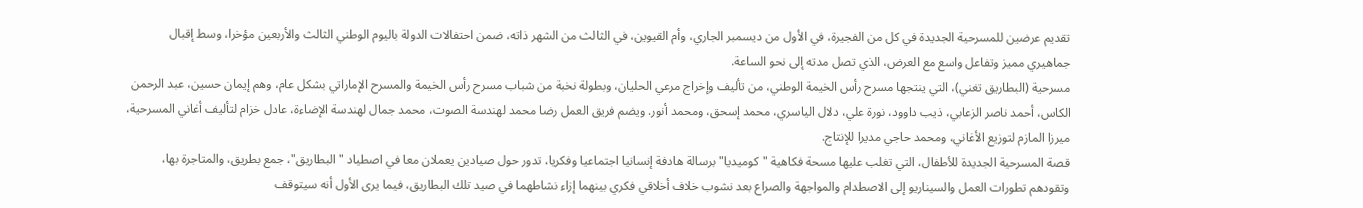تقديم عرضين للمسرحية الجديدة في كل من الفجيرة، في الأول من ديسمبر الجاري، وأم القيوين، في الثالث من الشهر ذاته، ضمن احتفالات الدولة باليوم الوطني الثالث والأربعين مؤخرا، وسط إقبال جماهيري مميز وتفاعل واسع مع العرض، الذي تصل مدته إلى نحو الساعة.
مسرحية (البطاريق تغني)، التي ينتجها مسرح رأس الخيمة الوطني، من تأليف وإخراج مرعي الحليان، وبطولة نخبة من شباب مسرح رأس الخيمة والمسرح الإماراتي بشكل عام، وهم إيمان حسين، عبد الرحمن الكاس، أحمد ناصر الزعابي، ذيب داوود، نورة علي، دلال الياسري، محمد إسحق، ومحمد أنور. ويضم فريق العمل رضا محمد لهندسة الصوت، محمد جمال لهندسة الإضاءة، عادل خزام لتأليف أغاني المسرحية، ميرزا المازم لتوزيع الأغاني، ومحمد حاجي مديرا للإنتاج.
قصة المسرحية الجديدة للأطفال، التي تغلب عليها مسحة فكاهية "كوميديا" برسالة هادفة إنسانيا اجتماعيا وفكريا، تدور حول صيادين يعملان معا في اصطياد "البطاريق"، جمع بطريق، والمتاجرة بها، وتقودهم تطورات العمل والسيناريو إلى الاصطدام والمواجهة والصراع بعد نشوب خلاف أخلاقي فكري بينهما إزاء نشاطهما في صيد تلك البطاريق، فيما يرى الأول أنه سيتوقف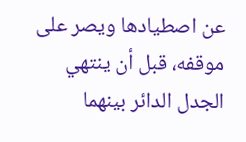عن اصطيادها ويصر على موقفه، قبل أن ينتهي الجدل الدائر بينهما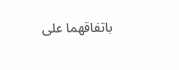باتفاقهما على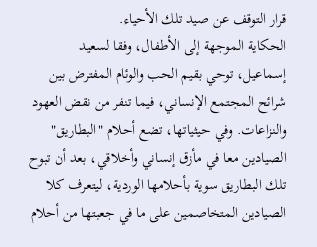قرار التوقف عن صيد تلك الأحياء.
الحكاية الموجهة إلى الأطفال، وفقا لسعيد إسماعيل، توحي بقيم الحب والوئام المفترض بين شرائح المجتمع الإنساني، فيما تنفر من نقض العهود والنزاعات. وفي حيثياتها، تضع أحلام "البطاريق" الصيادين معا في مأزق إنساني وأخلاقي، بعد أن تبوح تلك البطاريق سوية بأحلامها الوردية، ليتعرف كلا الصيادين المتخاصمين على ما في جعبتها من أحلام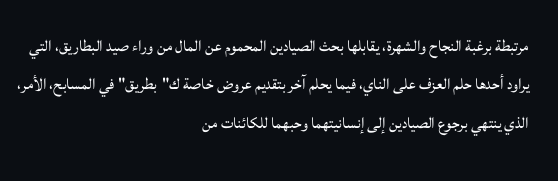مرتبطة برغبة النجاح والشهرة، يقابلها بحث الصيادين المحموم عن المال من وراء صيد البطاريق، التي يراود أحدها حلم العزف على الناي، فيما يحلم آخر بتقديم عروض خاصة ك"بطريق" في المسابح، الأمر، الذي ينتهي برجوع الصيادين إلى إنسانيتهما وحبهما للكائنات من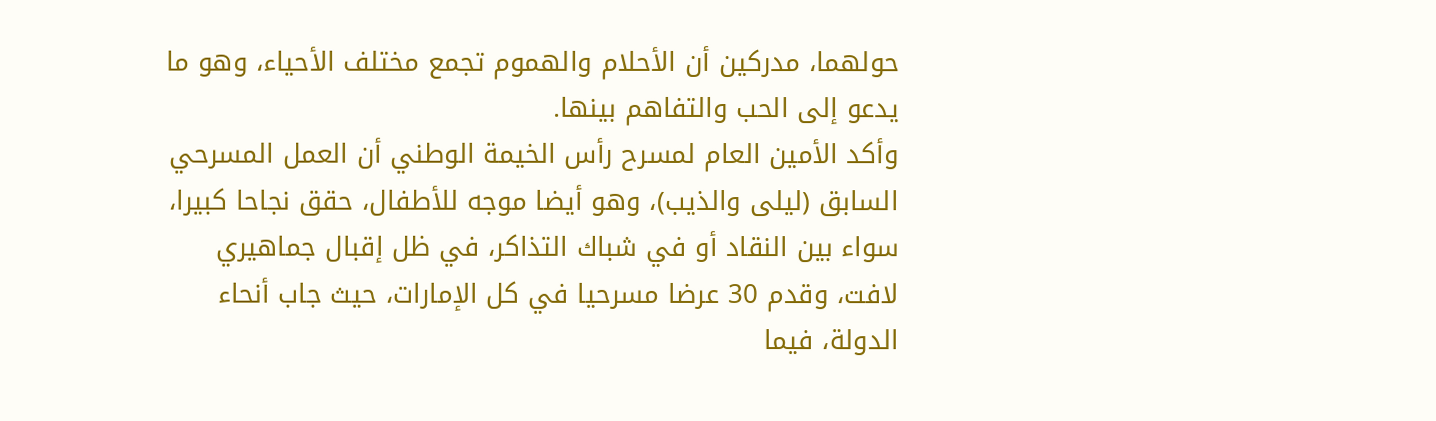حولهما، مدركين أن الأحلام والهموم تجمع مختلف الأحياء، وهو ما يدعو إلى الحب والتفاهم بينها.
وأكد الأمين العام لمسرح رأس الخيمة الوطني أن العمل المسرحي السابق (ليلى والذيب)، وهو أيضا موجه للأطفال، حقق نجاحا كبيرا، سواء بين النقاد أو في شباك التذاكر، في ظل إقبال جماهيري لافت، وقدم 30 عرضا مسرحيا في كل الإمارات، حيث جاب أنحاء الدولة، فيما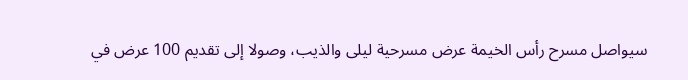سيواصل مسرح رأس الخيمة عرض مسرحية ليلى والذيب، وصولا إلى تقديم 100 عرض في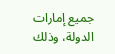جميع إمارات الدولة، وذلك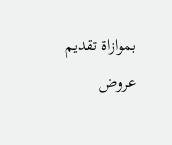بموازاة تقديم عروض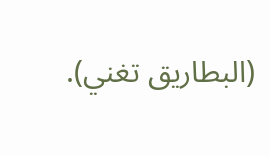(البطاريق تغني).